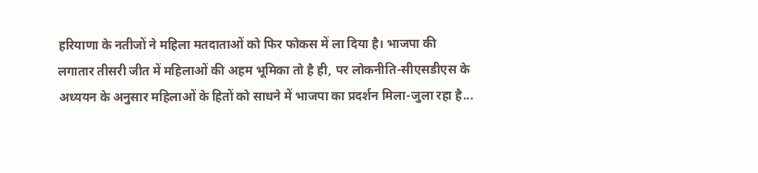हरियाणा के नतीजों ने महिला मतदाताओं को फिर फोकस में ला दिया है। भाजपा की लगातार तीसरी जीत में महिलाओं की अहम भूमिका तो है ही, पर लोकनीति-सीएसडीएस के अध्ययन के अनुसार महिलाओं के हितों को साधने में भाजपा का प्रदर्शन मिला-जुला रहा है...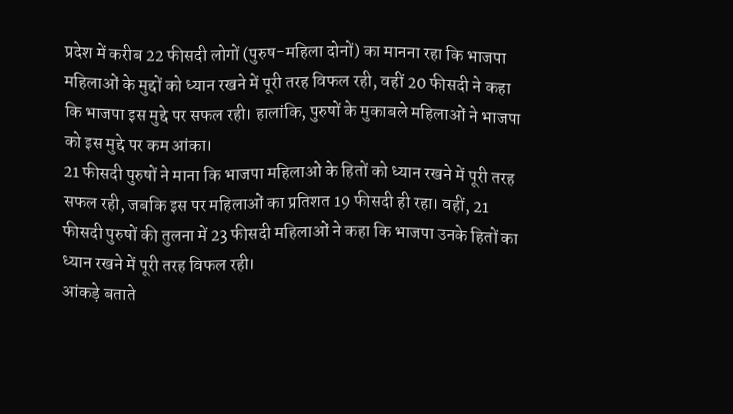प्रदेश में करीब 22 फीसदी लोगों (पुरुष-महिला दोनों) का मानना रहा कि भाजपा महिलाओं के मुद्दों को ध्यान रखने में पूरी तरह विफल रही, वहीं 20 फीसदी ने कहा कि भाजपा इस मुद्दे पर सफल रही। हालांकि, पुरुषों के मुकाबले महिलाओं ने भाजपा को इस मुद्दे पर कम आंका।
21 फीसदी पुरुषों ने माना कि भाजपा महिलाओं के हितों को ध्यान रखने में पूरी तरह सफल रही, जबकि इस पर महिलाओं का प्रतिशत 19 फीसदी ही रहा। वहीं, 21 फीसदी पुरुषों की तुलना में 23 फीसदी महिलाओं ने कहा कि भाजपा उनके हितों का ध्यान रखने में पूरी तरह विफल रही।
आंकड़े बताते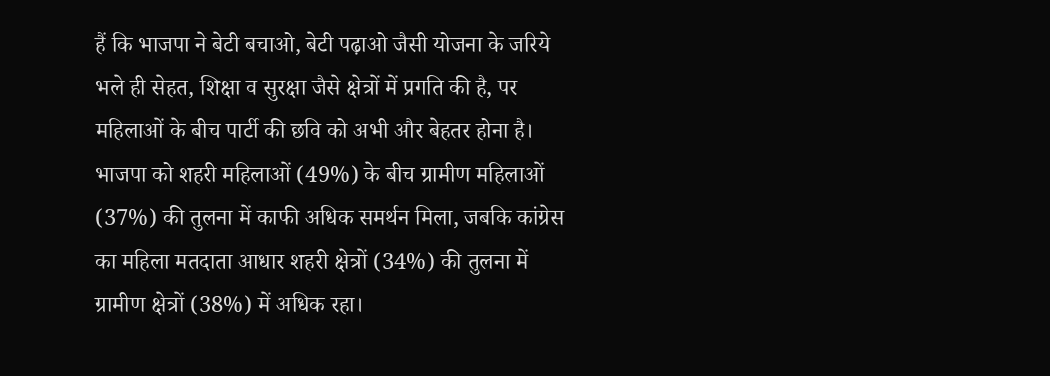हैं कि भाजपा ने बेटी बचाओ, बेटी पढ़ाओ जैसी योजना के जरिये भले ही सेहत, शिक्षा व सुरक्षा जैसे क्षेत्रों में प्रगति की है, पर महिलाओं के बीच पार्टी की छवि को अभी और बेहतर होना है।
भाजपा को शहरी महिलाओं (49%) के बीच ग्रामीण महिलाओं (37%) की तुलना में काफी अधिक समर्थन मिला, जबकि कांग्रेस का महिला मतदाता आधार शहरी क्षेत्रों (34%) की तुलना में ग्रामीण क्षेत्रों (38%) में अधिक रहा।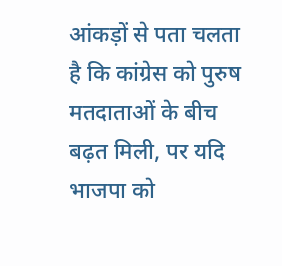आंकड़ों से पता चलता है कि कांग्रेस को पुरुष मतदाताओं के बीच बढ़त मिली, पर यदि भाजपा को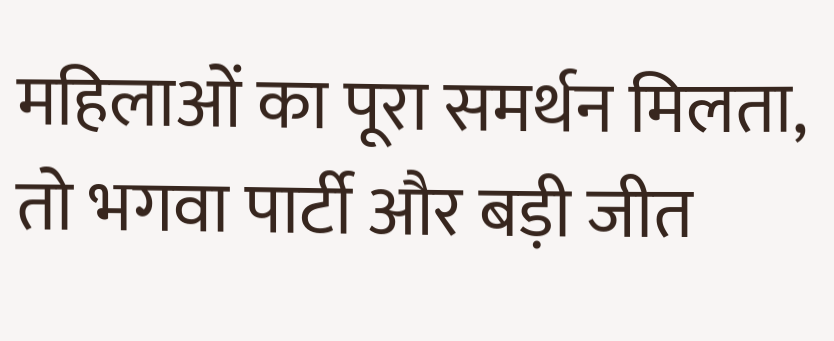महिलाओं का पूरा समर्थन मिलता, तो भगवा पार्टी और बड़ी जीत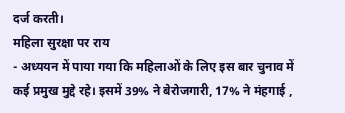दर्ज करती।
महिला सुरक्षा पर राय
- अध्ययन में पाया गया कि महिलाओं के लिए इस बार चुनाव में कई प्रमुख मुद्दे रहे। इसमें 39% ने बेरोजगारी, 17% ने मंहगाई ,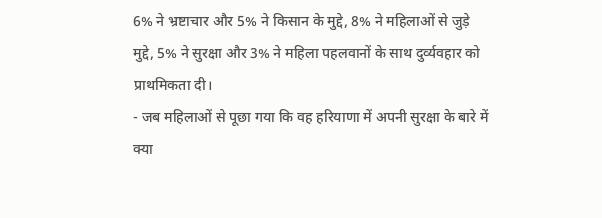6% ने भ्रष्टाचार और 5% ने किसान के मुद्दे, 8% ने महिलाओं से जुड़े मुद्दे, 5% ने सुरक्षा और 3% ने महिला पहलवानों के साथ दुर्व्यवहार को प्राथमिकता दी।
- जब महिलाओं से पूछा गया कि वह हरियाणा में अपनी सुरक्षा के बारे में क्या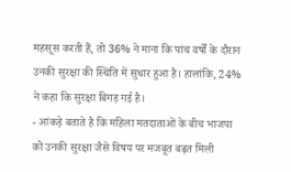महसूस करती हैं, तो 36% ने माना कि पांच वर्षों के दौरान उनकी सुरक्षा की स्थिति में सुधार हुआ है। हालांकि, 24% ने कहा कि सुरक्षा बिगड़ गई है।
- आंकड़े बताते है कि महिला मतदाताओं के बीच भाजपा को उनकी सुरक्षा जैसे विषय पर मजबूत बढ़त मिली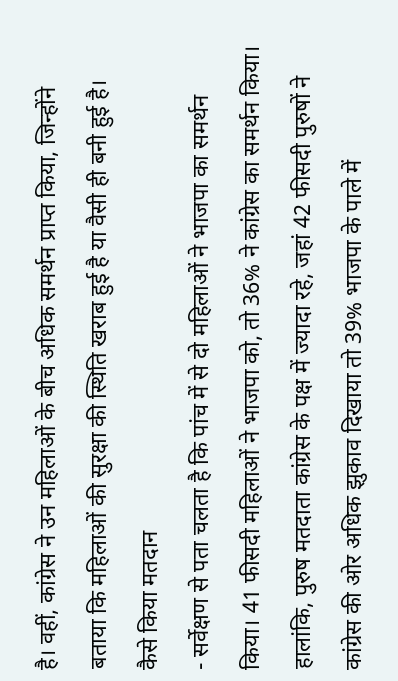है। वहीं, कांग्रेस ने उन महिलाओं के बीच अधिक समर्थन प्राप्त किया, जिन्होंने बताया कि महिलाओं की सुरक्षा की स्थिति खराब हुई है या वैसी ही बनी हुई है।
कैसे किया मतदान
- सर्वेक्षण से पता चलता है कि पांच में से दो महिलाओं ने भाजपा का समर्थन किया। 41 फीसदी महिलाओं ने भाजपा को, तो 36% ने कांग्रेस का समर्थन किया। हालांकि, पुरुष मतदाता कांग्रेस के पक्ष में ज्यादा रहे, जहां 42 फीसदी पुरुषों ने कांग्रेस की ओर अधिक झुकाव दिखाया तो 39% भाजपा के पाले में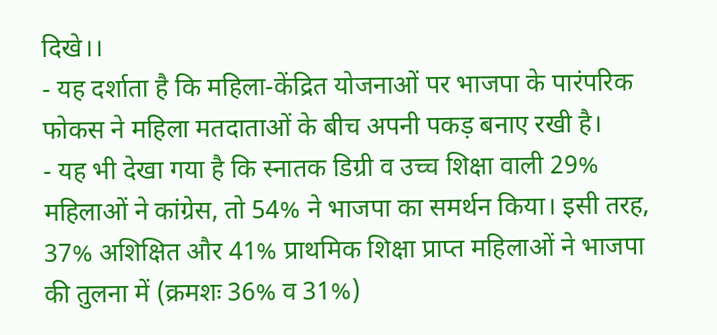दिखे।।
- यह दर्शाता है कि महिला-केंद्रित योजनाओं पर भाजपा के पारंपरिक फोकस ने महिला मतदाताओं के बीच अपनी पकड़ बनाए रखी है।
- यह भी देखा गया है कि स्नातक डिग्री व उच्च शिक्षा वाली 29% महिलाओं ने कांग्रेस, तो 54% ने भाजपा का समर्थन किया। इसी तरह, 37% अशिक्षित और 41% प्राथमिक शिक्षा प्राप्त महिलाओं ने भाजपा की तुलना में (क्रमशः 36% व 31%)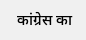कांग्रेस का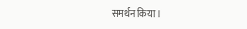समर्थन किया।